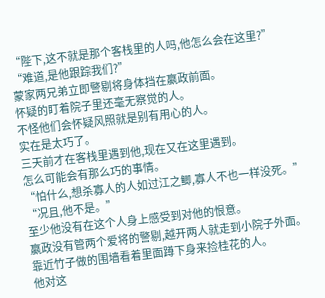“陛下,这不就是那个客栈里的人吗,他怎么会在这里?”
“难道,是他跟踪我们?”
蒙家两兄弟立即警剔将身体挡在嬴政前面。
怀疑的盯着院子里还毫无察觉的人。
不怪他们会怀疑风照就是别有用心的人。
实在是太巧了。
三天前才在客栈里遇到他,现在又在这里遇到。
怎么可能会有那么巧的事情。
“怕什么,想杀寡人的人如过江之鲫,寡人不也一样没死。”
“况且,他不是。”
至少他没有在这个人身上感受到对他的恨意。
嬴政没有管两个爱将的警剔,越开两人就走到小院子外面。
靠近竹子做的围墙看着里面蹲下身来捡桂花的人。
他对这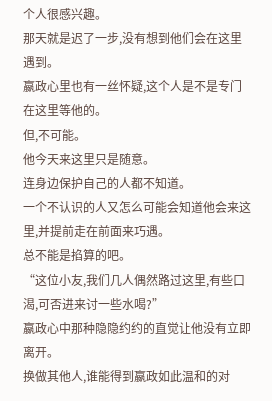个人很感兴趣。
那天就是迟了一步,没有想到他们会在这里遇到。
嬴政心里也有一丝怀疑,这个人是不是专门在这里等他的。
但,不可能。
他今天来这里只是随意。
连身边保护自己的人都不知道。
一个不认识的人又怎么可能会知道他会来这里,并提前走在前面来巧遇。
总不能是掐算的吧。
“这位小友,我们几人偶然路过这里,有些口渴,可否进来讨一些水喝?”
嬴政心中那种隐隐约约的直觉让他没有立即离开。
换做其他人,谁能得到嬴政如此温和的对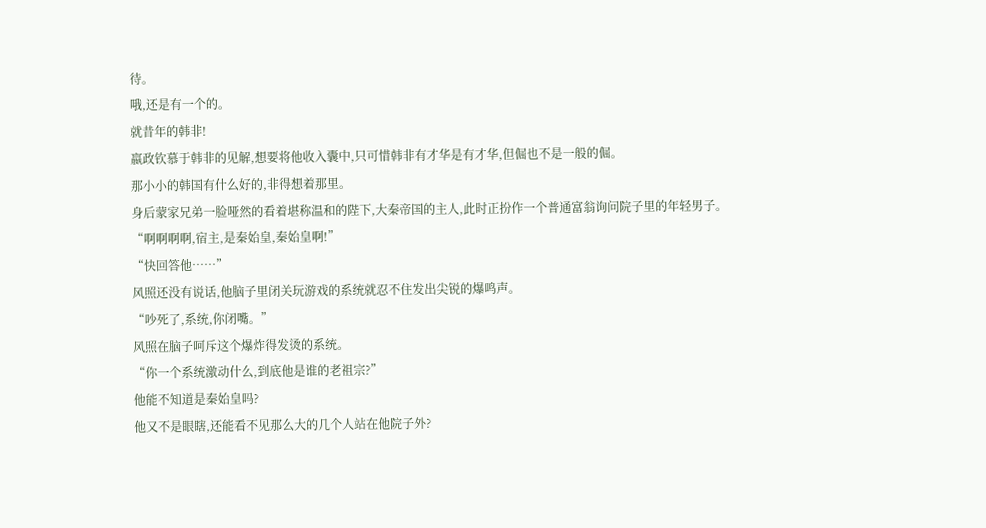待。
哦,还是有一个的。
就昔年的韩非!
嬴政钦慕于韩非的见解,想要将他收入囊中,只可惜韩非有才华是有才华,但倔也不是一般的倔。
那小小的韩国有什么好的,非得想着那里。
身后蒙家兄弟一脸哑然的看着堪称温和的陛下,大秦帝国的主人,此时正扮作一个普通富翁询问院子里的年轻男子。
“啊啊啊啊,宿主,是秦始皇,秦始皇啊!”
“快回答他……”
风照还没有说话,他脑子里闭关玩游戏的系统就忍不住发出尖锐的爆鸣声。
“吵死了,系统,你闭嘴。”
风照在脑子呵斥这个爆炸得发烫的系统。
“你一个系统激动什么,到底他是谁的老祖宗?”
他能不知道是秦始皇吗?
他又不是眼瞎,还能看不见那么大的几个人站在他院子外?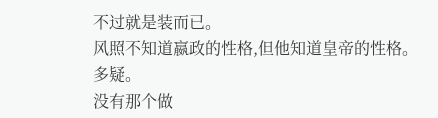不过就是装而已。
风照不知道嬴政的性格,但他知道皇帝的性格。
多疑。
没有那个做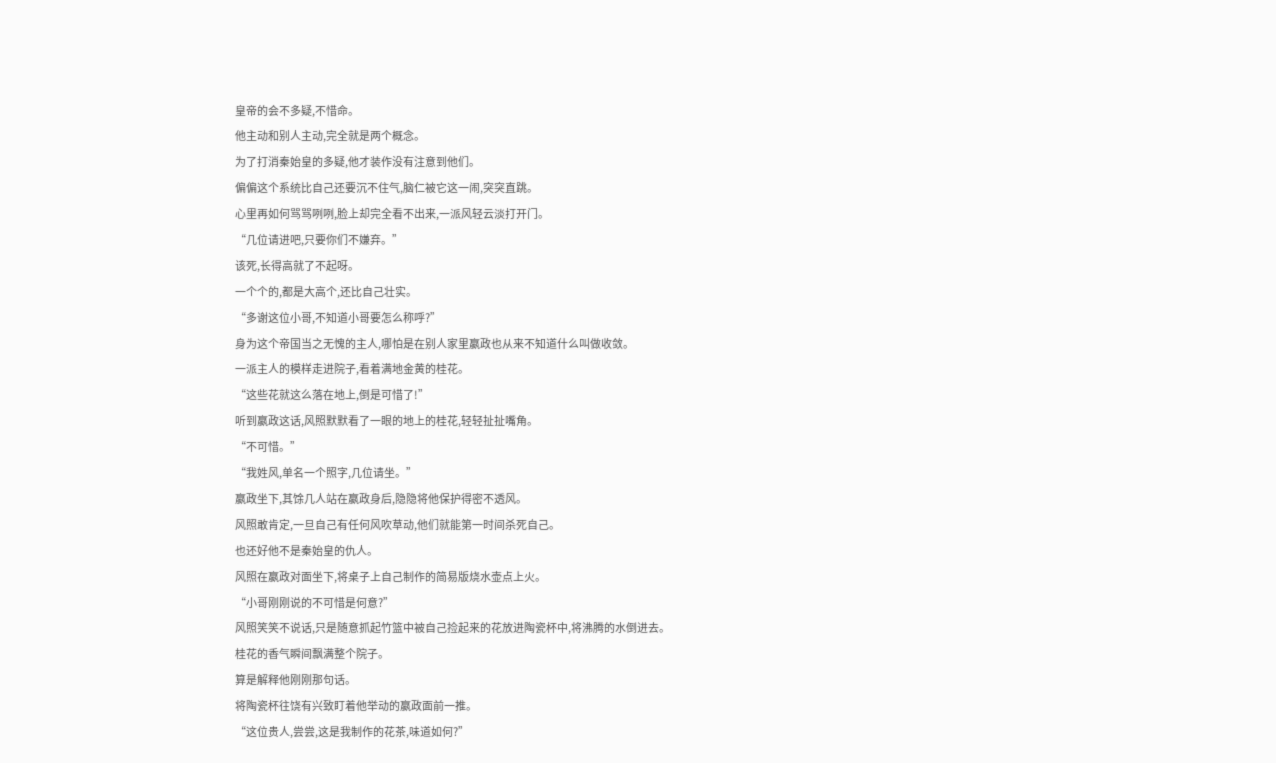皇帝的会不多疑,不惜命。
他主动和别人主动,完全就是两个概念。
为了打消秦始皇的多疑,他才装作没有注意到他们。
偏偏这个系统比自己还要沉不住气,脑仁被它这一闹,突突直跳。
心里再如何骂骂咧咧,脸上却完全看不出来,一派风轻云淡打开门。
“几位请进吧,只要你们不嫌弃。”
该死,长得高就了不起呀。
一个个的,都是大高个,还比自己壮实。
“多谢这位小哥,不知道小哥要怎么称呼?”
身为这个帝国当之无愧的主人,哪怕是在别人家里嬴政也从来不知道什么叫做收敛。
一派主人的模样走进院子,看着满地金黄的桂花。
“这些花就这么落在地上,倒是可惜了!”
听到嬴政这话,风照默默看了一眼的地上的桂花,轻轻扯扯嘴角。
“不可惜。”
“我姓风,单名一个照字,几位请坐。”
嬴政坐下,其馀几人站在嬴政身后,隐隐将他保护得密不透风。
风照敢肯定,一旦自己有任何风吹草动,他们就能第一时间杀死自己。
也还好他不是秦始皇的仇人。
风照在嬴政对面坐下,将桌子上自己制作的简易版烧水壶点上火。
“小哥刚刚说的不可惜是何意?”
风照笑笑不说话,只是随意抓起竹篮中被自己捡起来的花放进陶瓷杯中,将沸腾的水倒进去。
桂花的香气瞬间飘满整个院子。
算是解释他刚刚那句话。
将陶瓷杯往饶有兴致盯着他举动的嬴政面前一推。
“这位贵人,尝尝,这是我制作的花茶,味道如何?”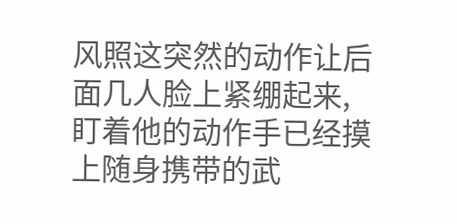风照这突然的动作让后面几人脸上紧绷起来,盯着他的动作手已经摸上随身携带的武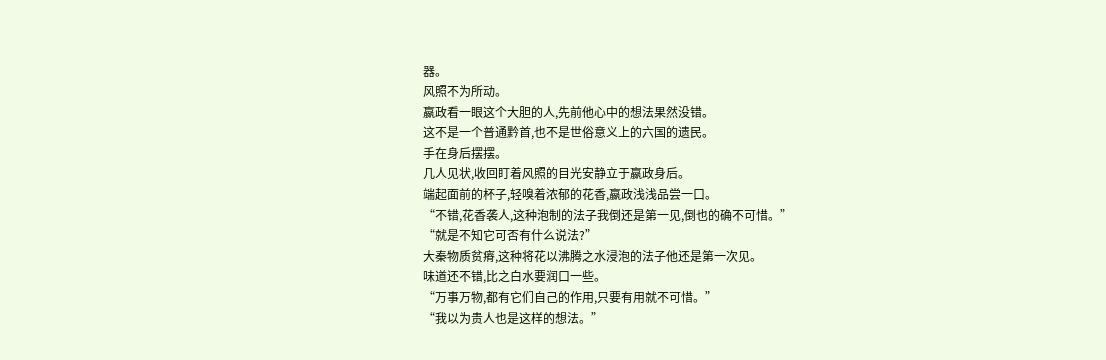器。
风照不为所动。
嬴政看一眼这个大胆的人,先前他心中的想法果然没错。
这不是一个普通黔首,也不是世俗意义上的六国的遗民。
手在身后摆摆。
几人见状,收回盯着风照的目光安静立于嬴政身后。
端起面前的杯子,轻嗅着浓郁的花香,嬴政浅浅品尝一口。
“不错,花香袭人,这种泡制的法子我倒还是第一见,倒也的确不可惜。”
“就是不知它可否有什么说法?”
大秦物质贫瘠,这种将花以沸腾之水浸泡的法子他还是第一次见。
味道还不错,比之白水要润口一些。
“万事万物,都有它们自己的作用,只要有用就不可惜。”
“我以为贵人也是这样的想法。”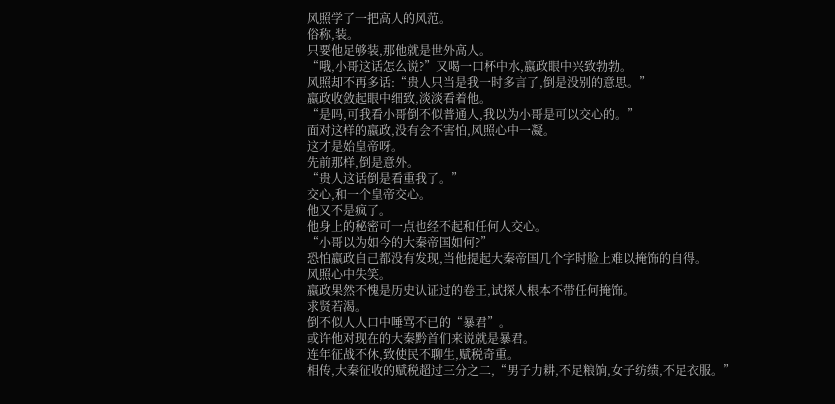风照学了一把高人的风范。
俗称,装。
只要他足够装,那他就是世外高人。
“哦,小哥这话怎么说?”又喝一口杯中水,嬴政眼中兴致勃勃。
风照却不再多话:“贵人只当是我一时多言了,倒是没别的意思。”
嬴政收敛起眼中细致,淡淡看着他。
“是吗,可我看小哥倒不似普通人,我以为小哥是可以交心的。”
面对这样的嬴政,没有会不害怕,风照心中一凝。
这才是始皇帝呀。
先前那样,倒是意外。
“贵人这话倒是看重我了。”
交心,和一个皇帝交心。
他又不是疯了。
他身上的秘密可一点也经不起和任何人交心。
“小哥以为如今的大秦帝国如何?”
恐怕嬴政自己都没有发现,当他提起大秦帝国几个字时脸上难以掩饰的自得。
风照心中失笑。
嬴政果然不愧是历史认证过的卷王,试探人根本不带任何掩饰。
求贤若渴。
倒不似人人口中唾骂不已的“暴君”。
或许他对现在的大秦黔首们来说就是暴君。
连年征战不休,致使民不聊生,赋税奇重。
相传,大秦征收的赋税超过三分之二,“男子力耕,不足粮饷,女子纺绩,不足衣服。”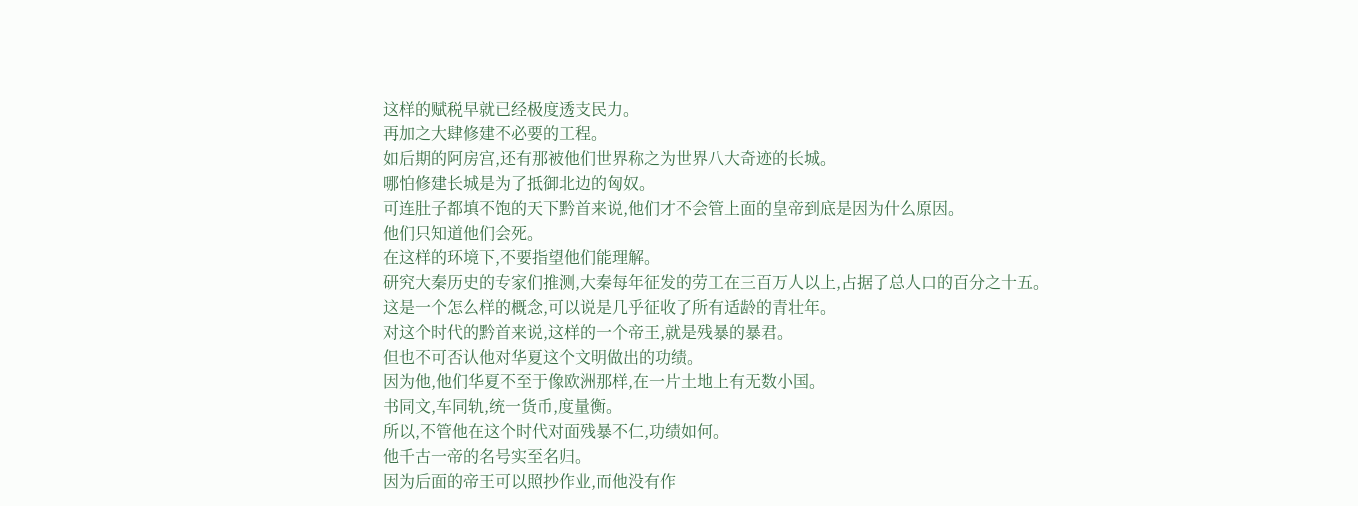这样的赋税早就已经极度透支民力。
再加之大肆修建不必要的工程。
如后期的阿房宫,还有那被他们世界称之为世界八大奇迹的长城。
哪怕修建长城是为了抵御北边的匈奴。
可连肚子都填不饱的天下黔首来说,他们才不会管上面的皇帝到底是因为什么原因。
他们只知道他们会死。
在这样的环境下,不要指望他们能理解。
研究大秦历史的专家们推测,大秦每年征发的劳工在三百万人以上,占据了总人口的百分之十五。
这是一个怎么样的概念,可以说是几乎征收了所有适龄的青壮年。
对这个时代的黔首来说,这样的一个帝王,就是残暴的暴君。
但也不可否认他对华夏这个文明做出的功绩。
因为他,他们华夏不至于像欧洲那样,在一片土地上有无数小国。
书同文,车同轨,统一货币,度量衡。
所以,不管他在这个时代对面残暴不仁,功绩如何。
他千古一帝的名号实至名归。
因为后面的帝王可以照抄作业,而他没有作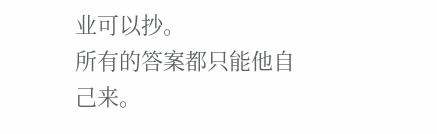业可以抄。
所有的答案都只能他自己来。